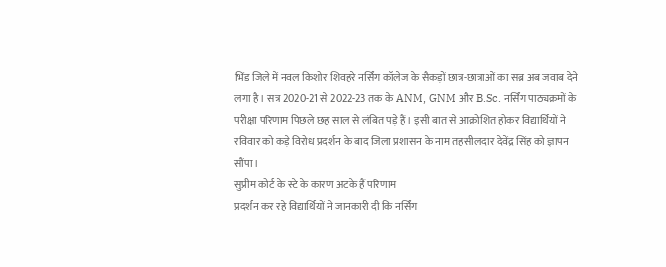भिंड जिले में नवल किशोर शिवहरे नर्सिंग कॉलेज के सैकड़ों छात्र-छात्राओं का सब्र अब जवाब देने लगा है। सत्र 2020-21 से 2022-23 तक के ANM, GNM और B.Sc. नर्सिंग पाठ्यक्रमों के परीक्षा परिणाम पिछले छह साल से लंबित पड़े हैं। इसी बात से आक्रोशित होकर विद्यार्थियों ने रविवार को कड़े विरोध प्रदर्शन के बाद जिला प्रशासन के नाम तहसीलदार देवेंद्र सिंह को ज्ञापन सौंपा।
सुप्रीम कोर्ट के स्टे के कारण अटके हैं परिणाम
प्रदर्शन कर रहे विद्यार्थियों ने जानकारी दी कि नर्सिंग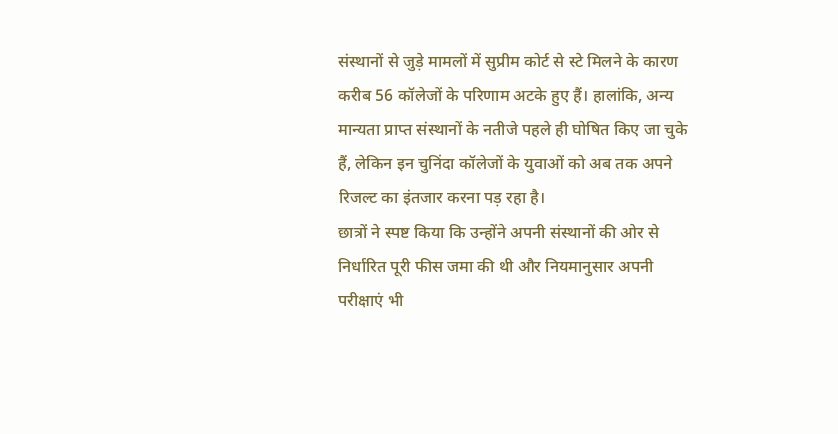संस्थानों से जुड़े मामलों में सुप्रीम कोर्ट से स्टे मिलने के कारण करीब 56 कॉलेजों के परिणाम अटके हुए हैं। हालांकि, अन्य मान्यता प्राप्त संस्थानों के नतीजे पहले ही घोषित किए जा चुके हैं, लेकिन इन चुनिंदा कॉलेजों के युवाओं को अब तक अपने रिजल्ट का इंतजार करना पड़ रहा है।
छात्रों ने स्पष्ट किया कि उन्होंने अपनी संस्थानों की ओर से निर्धारित पूरी फीस जमा की थी और नियमानुसार अपनी परीक्षाएं भी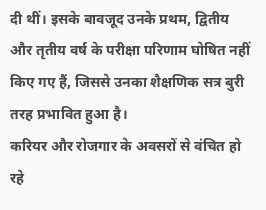दी थीं। इसके बावजूद उनके प्रथम, द्वितीय और तृतीय वर्ष के परीक्षा परिणाम घोषित नहीं किए गए हैं, जिससे उनका शैक्षणिक सत्र बुरी तरह प्रभावित हुआ है।
करियर और रोजगार के अवसरों से वंचित हो रहे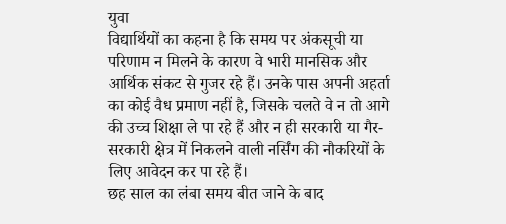युवा
विद्यार्थियों का कहना है कि समय पर अंकसूची या परिणाम न मिलने के कारण वे भारी मानसिक और आर्थिक संकट से गुजर रहे हैं। उनके पास अपनी अहर्ता का कोई वैध प्रमाण नहीं है, जिसके चलते वे न तो आगे की उच्च शिक्षा ले पा रहे हैं और न ही सरकारी या गैर-सरकारी क्षेत्र में निकलने वाली नर्सिंग की नौकरियों के लिए आवेदन कर पा रहे हैं।
छह साल का लंबा समय बीत जाने के बाद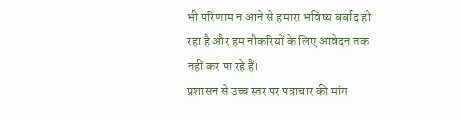भी परिणाम न आने से हमारा भविष्य बर्बाद हो रहा है और हम नौकरियों के लिए आवेदन तक नहीं कर पा रहे हैं।
प्रशासन से उच्च स्तर पर पत्राचार की मांग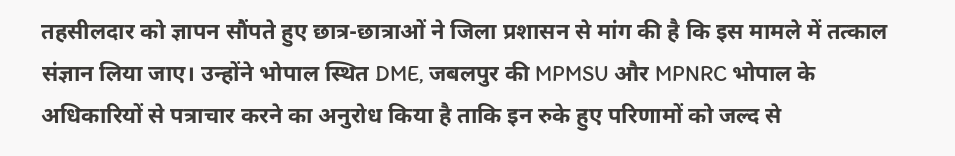तहसीलदार को ज्ञापन सौंपते हुए छात्र-छात्राओं ने जिला प्रशासन से मांग की है कि इस मामले में तत्काल संज्ञान लिया जाए। उन्होंने भोपाल स्थित DME, जबलपुर की MPMSU और MPNRC भोपाल के अधिकारियों से पत्राचार करने का अनुरोध किया है ताकि इन रुके हुए परिणामों को जल्द से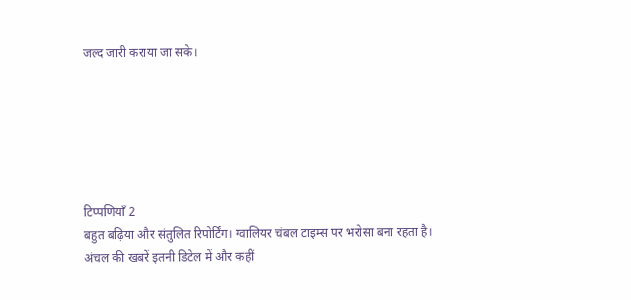जल्द जारी कराया जा सके।






टिप्पणियाँ 2
बहुत बढ़िया और संतुलित रिपोर्टिंग। ग्वालियर चंबल टाइम्स पर भरोसा बना रहता है।
अंचल की खबरें इतनी डिटेल में और कहीं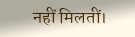नहीं मिलतीं।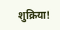शुक्रिया!